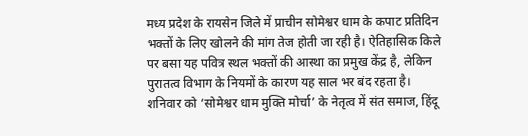मध्य प्रदेश के रायसेन जिले में प्राचीन सोमेश्वर धाम के कपाट प्रतिदिन भक्तों के लिए खोलने की मांग तेज होती जा रही है। ऐतिहासिक किले पर बसा यह पवित्र स्थल भक्तों की आस्था का प्रमुख केंद्र है, लेकिन पुरातत्व विभाग के नियमों के कारण यह साल भर बंद रहता है।
शनिवार को ‘सोमेश्वर धाम मुक्ति मोर्चा’ के नेतृत्व में संत समाज, हिंदू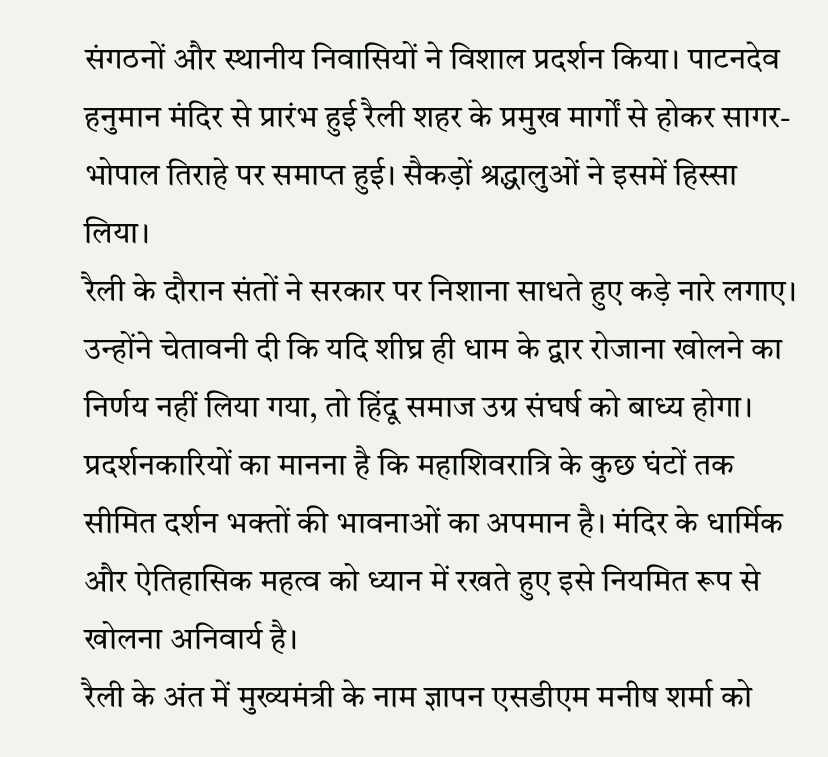संगठनों और स्थानीय निवासियों ने विशाल प्रदर्शन किया। पाटनदेव हनुमान मंदिर से प्रारंभ हुई रैली शहर के प्रमुख मार्गों से होकर सागर-भोपाल तिराहे पर समाप्त हुई। सैकड़ों श्रद्धालुओं ने इसमें हिस्सा लिया।
रैली के दौरान संतों ने सरकार पर निशाना साधते हुए कड़े नारे लगाए। उन्होंने चेतावनी दी कि यदि शीघ्र ही धाम के द्वार रोजाना खोलने का निर्णय नहीं लिया गया, तो हिंदू समाज उग्र संघर्ष को बाध्य होगा।
प्रदर्शनकारियों का मानना है कि महाशिवरात्रि के कुछ घंटों तक सीमित दर्शन भक्तों की भावनाओं का अपमान है। मंदिर के धार्मिक और ऐतिहासिक महत्व को ध्यान में रखते हुए इसे नियमित रूप से खोलना अनिवार्य है।
रैली के अंत में मुख्यमंत्री के नाम ज्ञापन एसडीएम मनीष शर्मा को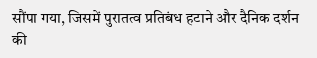सौंपा गया, जिसमें पुरातत्व प्रतिबंध हटाने और दैनिक दर्शन की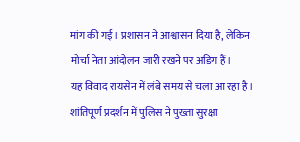मांग की गई। प्रशासन ने आश्वासन दिया है, लेकिन मोर्चा नेता आंदोलन जारी रखने पर अडिग हैं।
यह विवाद रायसेन में लंबे समय से चला आ रहा है। शांतिपूर्ण प्रदर्शन में पुलिस ने पुख्ता सुरक्षा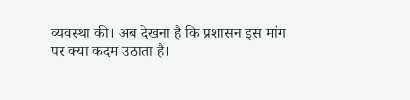व्यवस्था की। अब देखना है कि प्रशासन इस मांग पर क्या कदम उठाता है।